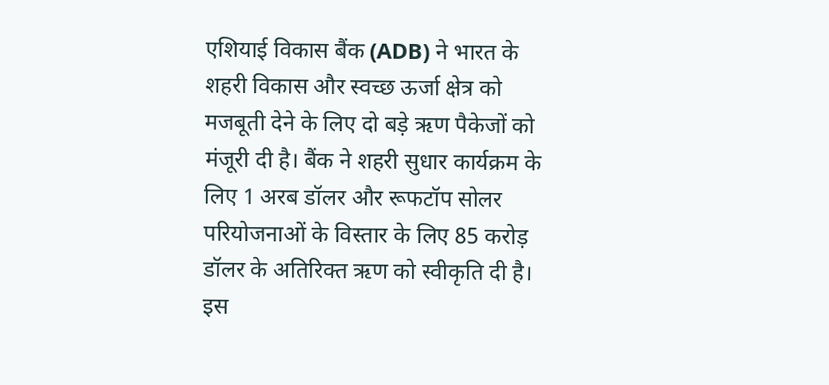एशियाई विकास बैंक (ADB) ने भारत के शहरी विकास और स्वच्छ ऊर्जा क्षेत्र को मजबूती देने के लिए दो बड़े ऋण पैकेजों को मंजूरी दी है। बैंक ने शहरी सुधार कार्यक्रम के लिए 1 अरब डॉलर और रूफटॉप सोलर परियोजनाओं के विस्तार के लिए 85 करोड़ डॉलर के अतिरिक्त ऋण को स्वीकृति दी है। इस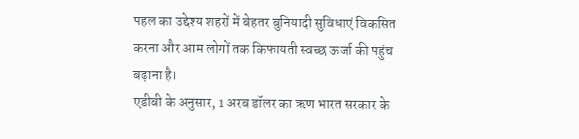पहल का उद्देश्य शहरों में बेहतर बुनियादी सुविधाएं विकसित करना और आम लोगों तक किफायती स्वच्छ ऊर्जा की पहुंच बढ़ाना है।
एडीबी के अनुसार, 1 अरब डॉलर का ऋण भारत सरकार के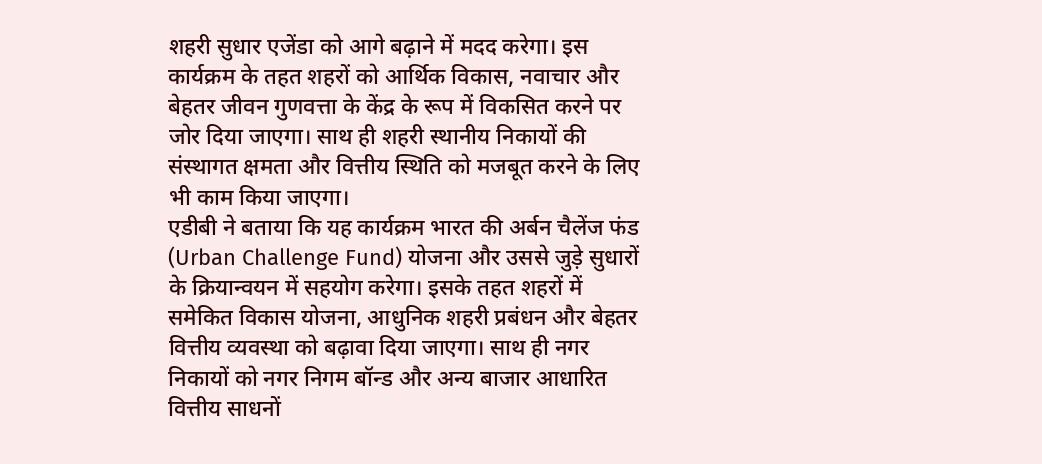शहरी सुधार एजेंडा को आगे बढ़ाने में मदद करेगा। इस कार्यक्रम के तहत शहरों को आर्थिक विकास, नवाचार और बेहतर जीवन गुणवत्ता के केंद्र के रूप में विकसित करने पर जोर दिया जाएगा। साथ ही शहरी स्थानीय निकायों की संस्थागत क्षमता और वित्तीय स्थिति को मजबूत करने के लिए भी काम किया जाएगा।
एडीबी ने बताया कि यह कार्यक्रम भारत की अर्बन चैलेंज फंड (Urban Challenge Fund) योजना और उससे जुड़े सुधारों के क्रियान्वयन में सहयोग करेगा। इसके तहत शहरों में समेकित विकास योजना, आधुनिक शहरी प्रबंधन और बेहतर वित्तीय व्यवस्था को बढ़ावा दिया जाएगा। साथ ही नगर निकायों को नगर निगम बॉन्ड और अन्य बाजार आधारित वित्तीय साधनों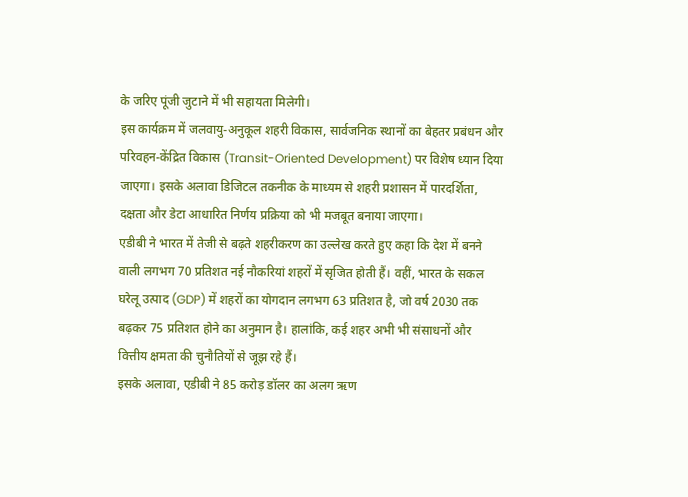के जरिए पूंजी जुटाने में भी सहायता मिलेगी।
इस कार्यक्रम में जलवायु-अनुकूल शहरी विकास, सार्वजनिक स्थानों का बेहतर प्रबंधन और परिवहन-केंद्रित विकास (Transit-Oriented Development) पर विशेष ध्यान दिया जाएगा। इसके अलावा डिजिटल तकनीक के माध्यम से शहरी प्रशासन में पारदर्शिता, दक्षता और डेटा आधारित निर्णय प्रक्रिया को भी मजबूत बनाया जाएगा।
एडीबी ने भारत में तेजी से बढ़ते शहरीकरण का उल्लेख करते हुए कहा कि देश में बनने वाली लगभग 70 प्रतिशत नई नौकरियां शहरों में सृजित होती हैं। वहीं, भारत के सकल घरेलू उत्पाद (GDP) में शहरों का योगदान लगभग 63 प्रतिशत है, जो वर्ष 2030 तक बढ़कर 75 प्रतिशत होने का अनुमान है। हालांकि, कई शहर अभी भी संसाधनों और वित्तीय क्षमता की चुनौतियों से जूझ रहे हैं।
इसके अलावा, एडीबी ने 85 करोड़ डॉलर का अलग ऋण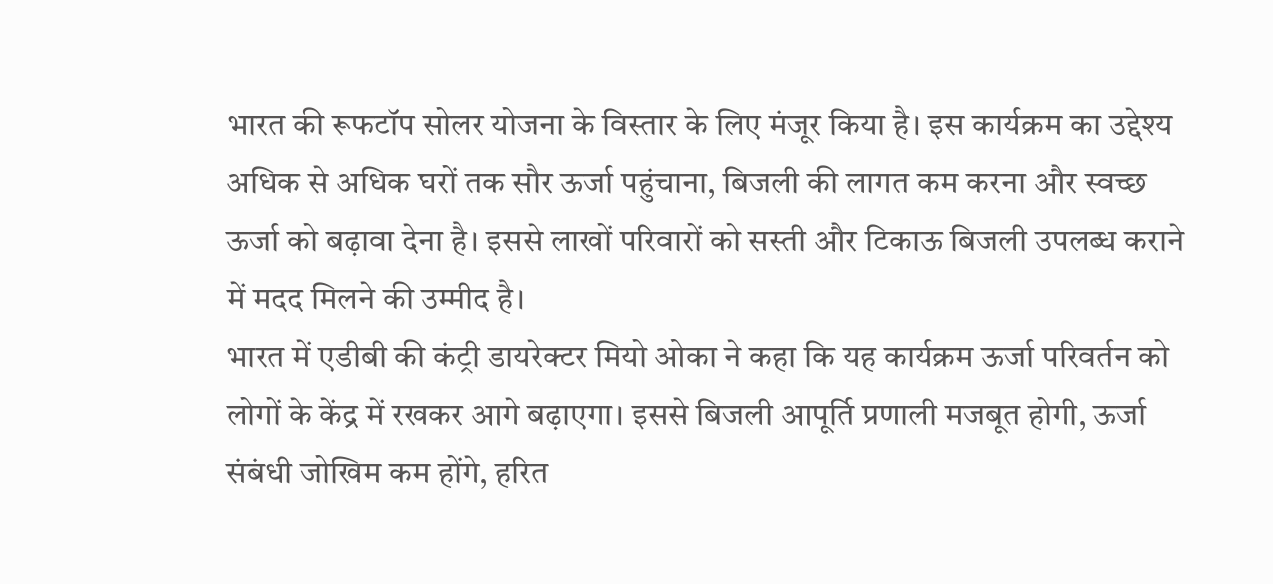भारत की रूफटॉप सोलर योजना के विस्तार के लिए मंजूर किया है। इस कार्यक्रम का उद्देश्य अधिक से अधिक घरों तक सौर ऊर्जा पहुंचाना, बिजली की लागत कम करना और स्वच्छ ऊर्जा को बढ़ावा देना है। इससे लाखों परिवारों को सस्ती और टिकाऊ बिजली उपलब्ध कराने में मदद मिलने की उम्मीद है।
भारत में एडीबी की कंट्री डायरेक्टर मियो ओका ने कहा कि यह कार्यक्रम ऊर्जा परिवर्तन को लोगों के केंद्र में रखकर आगे बढ़ाएगा। इससे बिजली आपूर्ति प्रणाली मजबूत होगी, ऊर्जा संबंधी जोखिम कम होंगे, हरित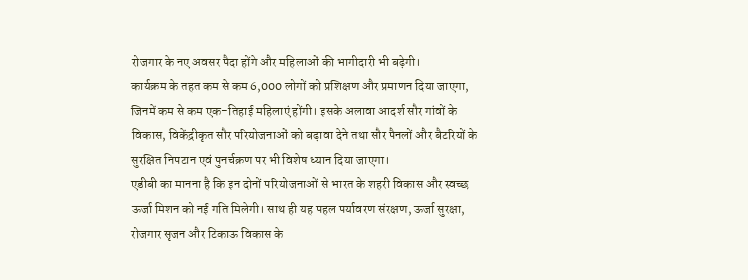रोजगार के नए अवसर पैदा होंगे और महिलाओं की भागीदारी भी बढ़ेगी।
कार्यक्रम के तहत कम से कम 6,000 लोगों को प्रशिक्षण और प्रमाणन दिया जाएगा, जिनमें कम से कम एक-तिहाई महिलाएं होंगी। इसके अलावा आदर्श सौर गांवों के विकास, विकेंद्रीकृत सौर परियोजनाओं को बढ़ावा देने तथा सौर पैनलों और बैटरियों के सुरक्षित निपटान एवं पुनर्चक्रण पर भी विशेष ध्यान दिया जाएगा।
एडीबी का मानना है कि इन दोनों परियोजनाओं से भारत के शहरी विकास और स्वच्छ ऊर्जा मिशन को नई गति मिलेगी। साथ ही यह पहल पर्यावरण संरक्षण, ऊर्जा सुरक्षा, रोजगार सृजन और टिकाऊ विकास के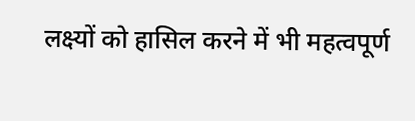लक्ष्यों को हासिल करने में भी महत्वपूर्ण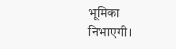भूमिका निभाएगी।